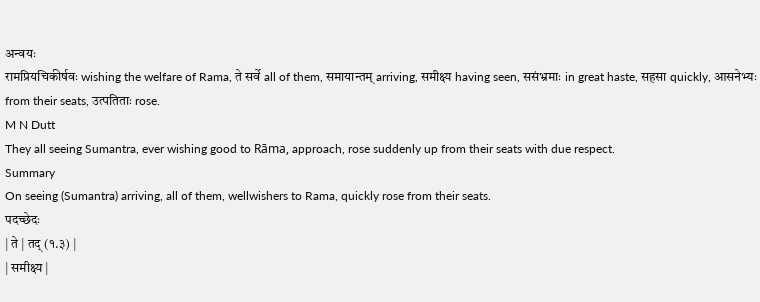अन्वयः
रामप्रियचिकीर्षवः wishing the welfare of Rama, ते सर्वे all of them, समायान्तम् arriving, समीक्ष्य having seen, ससंभ्रमाः in great haste, सहसा quickly, आसनेभ्यः from their seats, उत्पतिताः rose.
M N Dutt
They all seeing Sumantra, ever wishing good to Rāma, approach, rose suddenly up from their seats with due respect.
Summary
On seeing (Sumantra) arriving, all of them, wellwishers to Rama, quickly rose from their seats.
पदच्छेदः
| ते | तद् (१.३) |
| समीक्ष्य |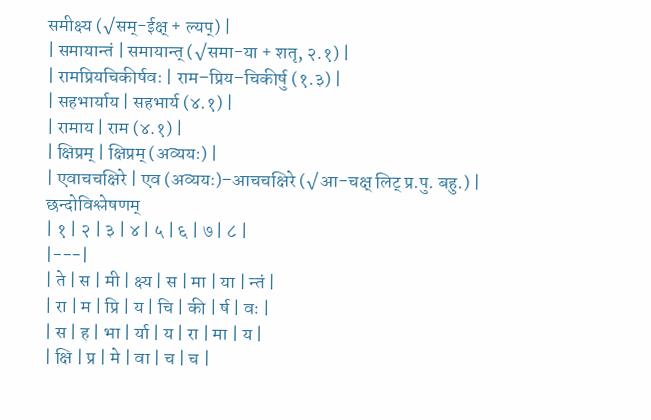समीक्ष्य (√सम्-ईक्ष् + ल्यप्) |
| समायान्तं | समायान्त् (√समा-या + शतृ, २.१) |
| रामप्रियचिकीर्षवः | राम–प्रिय–चिकीर्षु (१.३) |
| सहभार्याय | सहभार्य (४.१) |
| रामाय | राम (४.१) |
| क्षिप्रम् | क्षिप्रम् (अव्ययः) |
| एवाचचक्षिरे | एव (अव्ययः)–आचचक्षिरे (√आ-चक्ष् लिट् प्र.पु. बहु.) |
छन्दोविश्लेषणम्
| १ | २ | ३ | ४ | ५ | ६ | ७ | ८ |
|---|
| ते | स | मी | क्ष्य | स | मा | या | न्तं |
| रा | म | प्रि | य | चि | की | र्ष | वः |
| स | ह | भा | र्या | य | रा | मा | य |
| क्षि | प्र | मे | वा | च | च |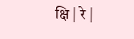क्षि | रे |